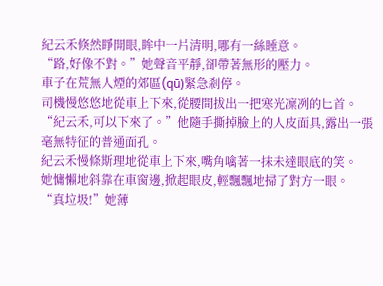紀云禾倏然睜開眼,眸中一片清明,哪有一絲睡意。
“路,好像不對。”她聲音平靜,卻帶著無形的壓力。
車子在荒無人煙的郊區(qū)緊急剎停。
司機慢悠悠地從車上下來,從腰間拔出一把寒光凜冽的匕首。
“紀云禾,可以下來了。”他隨手撕掉臉上的人皮面具,露出一張毫無特征的普通面孔。
紀云禾慢條斯理地從車上下來,嘴角噙著一抹未達眼底的笑。
她慵懶地斜靠在車窗邊,掀起眼皮,輕飄飄地掃了對方一眼。
“真垃圾!”她薄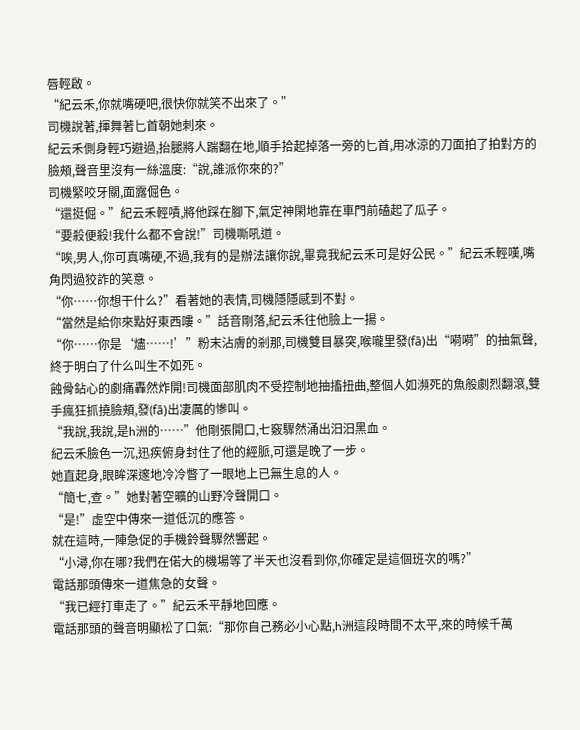唇輕啟。
“紀云禾,你就嘴硬吧,很快你就笑不出來了。”
司機說著,揮舞著匕首朝她刺來。
紀云禾側身輕巧避過,抬腿將人踹翻在地,順手拾起掉落一旁的匕首,用冰涼的刀面拍了拍對方的臉頰,聲音里沒有一絲溫度:“說,誰派你來的?”
司機緊咬牙關,面露倔色。
“還挺倔。”紀云禾輕嘖,將他踩在腳下,氣定神閑地靠在車門前磕起了瓜子。
“要殺便殺!我什么都不會說!”司機嘶吼道。
“唉,男人,你可真嘴硬,不過,我有的是辦法讓你說,畢竟我紀云禾可是好公民。”紀云禾輕嘆,嘴角閃過狡詐的笑意。
“你……你想干什么?”看著她的表情,司機隱隱感到不對。
“當然是給你來點好東西嘍。”話音剛落,紀云禾往他臉上一揚。
“你……你是‘燼……!’”粉末沾膚的剎那,司機雙目暴突,喉嚨里發(fā)出“嗬嗬”的抽氣聲,終于明白了什么叫生不如死。
蝕骨鉆心的劇痛轟然炸開!司機面部肌肉不受控制地抽搐扭曲,整個人如瀕死的魚般劇烈翻滾,雙手瘋狂抓撓臉頰,發(fā)出凄厲的慘叫。
“我說,我說,是h洲的……”他剛張開口,七竅驟然涌出汩汩黑血。
紀云禾臉色一沉,迅疾俯身封住了他的經脈,可還是晚了一步。
她直起身,眼眸深邃地冷冷瞥了一眼地上已無生息的人。
“簡七,查。”她對著空曠的山野冷聲開口。
“是!”虛空中傳來一道低沉的應答。
就在這時,一陣急促的手機鈴聲驟然響起。
“小潯,你在哪?我們在偌大的機場等了半天也沒看到你,你確定是這個班次的嗎?”
電話那頭傳來一道焦急的女聲。
“我已經打車走了。”紀云禾平靜地回應。
電話那頭的聲音明顯松了口氣:“那你自己務必小心點,h洲這段時間不太平,來的時候千萬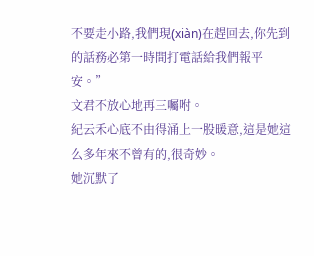不要走小路,我們現(xiàn)在趕回去,你先到的話務必第一時間打電話給我們報平安。”
文君不放心地再三囑咐。
紀云禾心底不由得涌上一股暖意,這是她這么多年來不曾有的,很奇妙。
她沉默了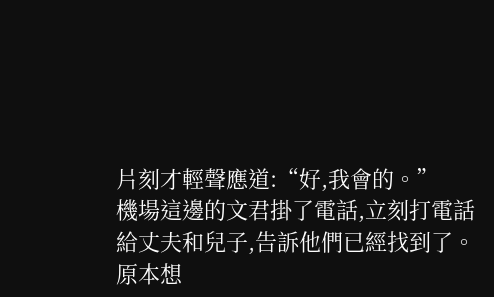片刻才輕聲應道:“好,我會的。”
機場這邊的文君掛了電話,立刻打電話給丈夫和兒子,告訴他們已經找到了。
原本想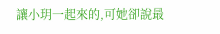讓小玥一起來的,可她卻說最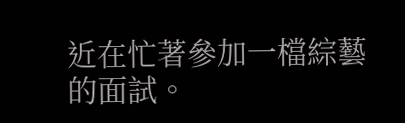近在忙著參加一檔綜藝的面試。